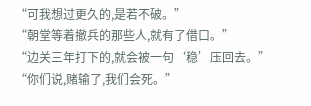“可我想过更久的,是若不破。”
“朝堂等着撤兵的那些人,就有了借口。”
“边关三年打下的,就会被一句‘稳’压回去。”
“你们说,赌输了,我们会死。”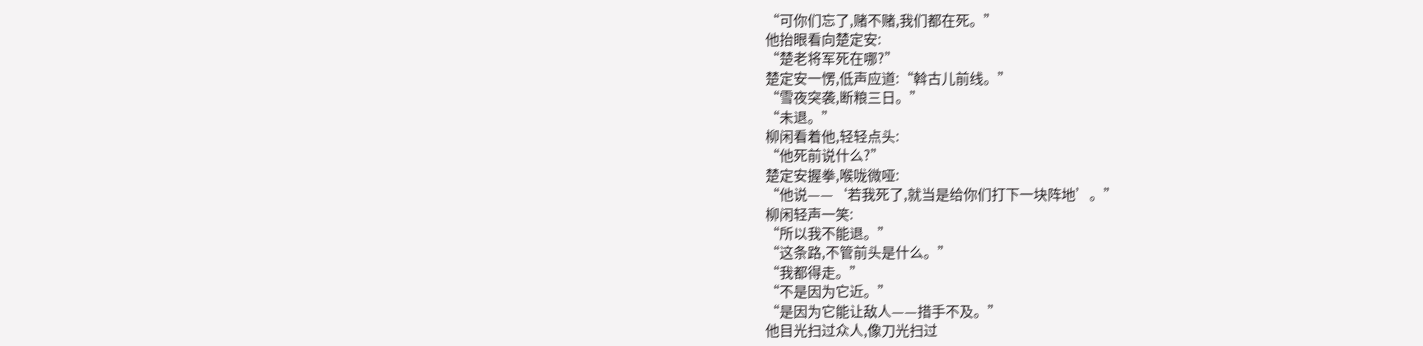“可你们忘了,赌不赌,我们都在死。”
他抬眼看向楚定安:
“楚老将军死在哪?”
楚定安一愣,低声应道:“斡古儿前线。”
“雪夜突袭,断粮三日。”
“未退。”
柳闲看着他,轻轻点头:
“他死前说什么?”
楚定安握拳,喉咙微哑:
“他说——‘若我死了,就当是给你们打下一块阵地’。”
柳闲轻声一笑:
“所以我不能退。”
“这条路,不管前头是什么。”
“我都得走。”
“不是因为它近。”
“是因为它能让敌人——措手不及。”
他目光扫过众人,像刀光扫过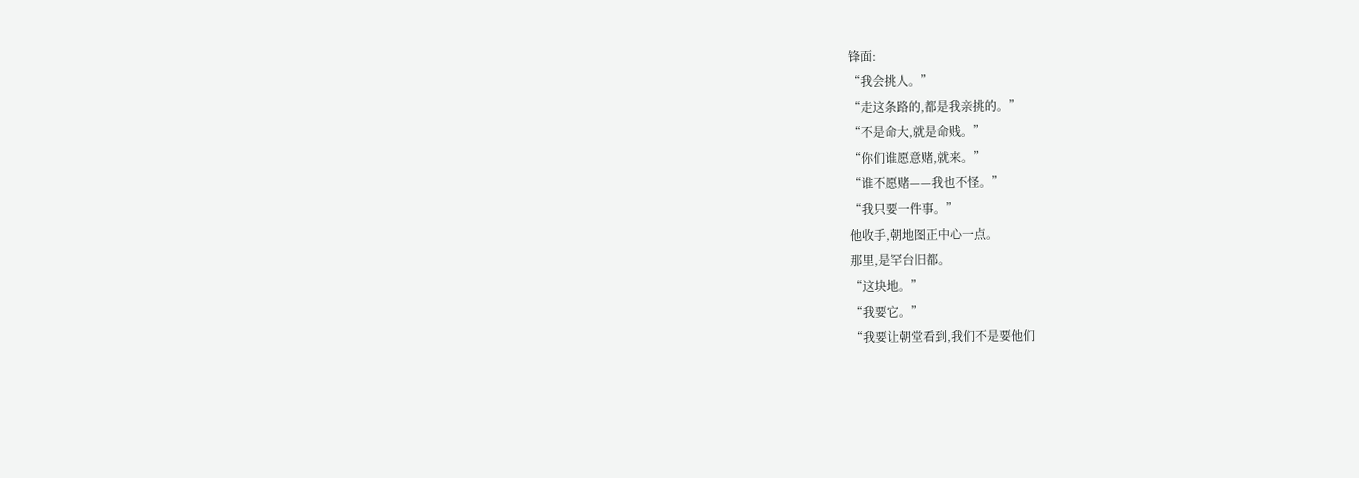锋面:
“我会挑人。”
“走这条路的,都是我亲挑的。”
“不是命大,就是命贱。”
“你们谁愿意赌,就来。”
“谁不愿赌——我也不怪。”
“我只要一件事。”
他收手,朝地图正中心一点。
那里,是罕台旧都。
“这块地。”
“我要它。”
“我要让朝堂看到,我们不是要他们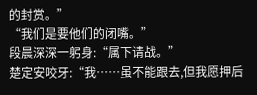的封赏。”
“我们是要他们的闭嘴。”
段晨深深一躬身:“属下请战。”
楚定安咬牙:“我……虽不能跟去,但我愿押后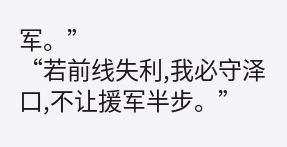军。”
“若前线失利,我必守泽口,不让援军半步。”